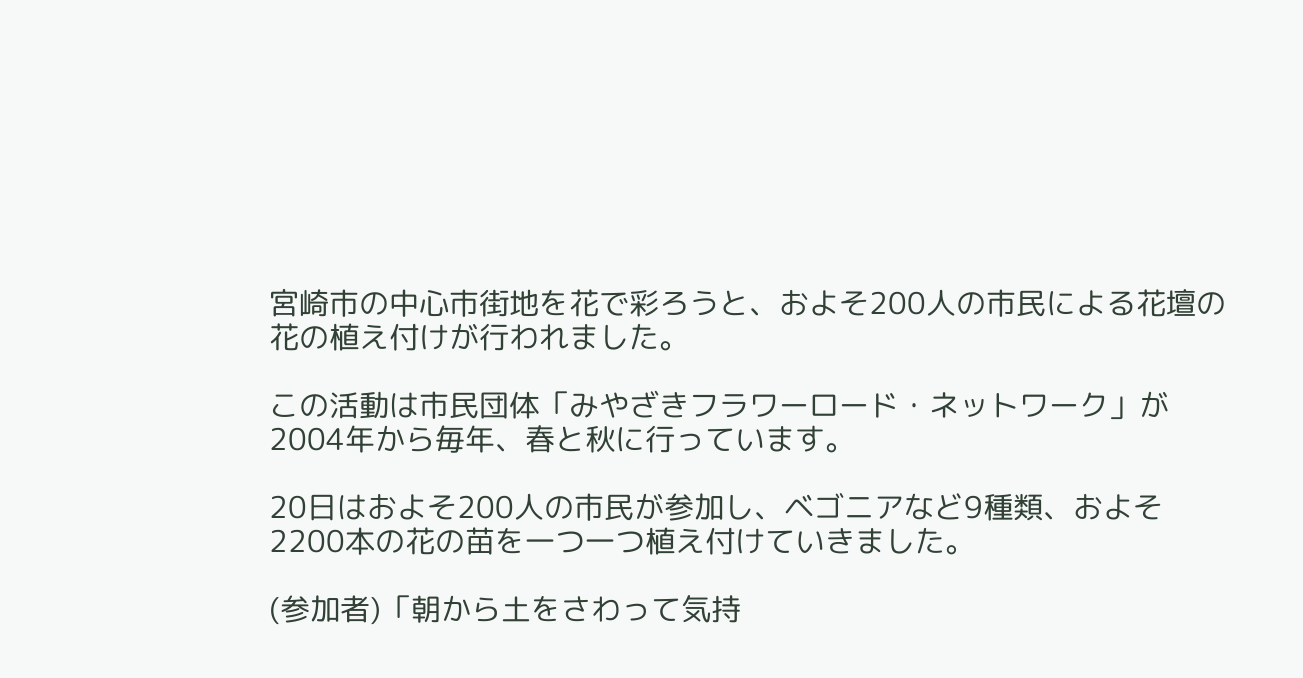宮崎市の中心市街地を花で彩ろうと、およそ200人の市民による花壇の花の植え付けが行われました。

この活動は市民団体「みやざきフラワーロード・ネットワーク」が2004年から毎年、春と秋に行っています。

20日はおよそ200人の市民が参加し、ベゴニアなど9種類、およそ2200本の花の苗を一つ一つ植え付けていきました。

(参加者)「朝から土をさわって気持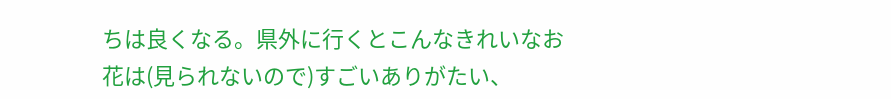ちは良くなる。県外に行くとこんなきれいなお花は(見られないので)すごいありがたい、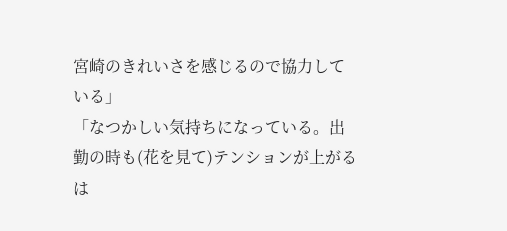宮崎のきれいさを感じるので協力している」
「なつかしい気持ちになっている。出勤の時も(花を見て)テンションが上がるは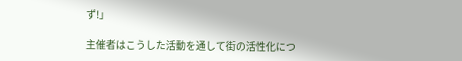ず!」

主催者はこうした活動を通して街の活性化につ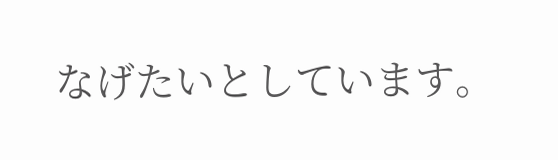なげたいとしています。